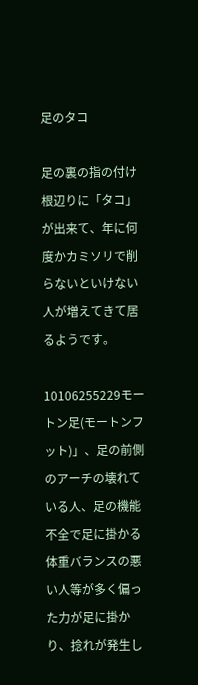足のタコ

足の裏の指の付け根辺りに「タコ」が出来て、年に何度かカミソリで削らないといけない人が増えてきて居るようです。

10106255229モートン足(モートンフット)」、足の前側のアーチの壊れている人、足の機能不全で足に掛かる体重バランスの悪い人等が多く偏った力が足に掛かり、捻れが発生し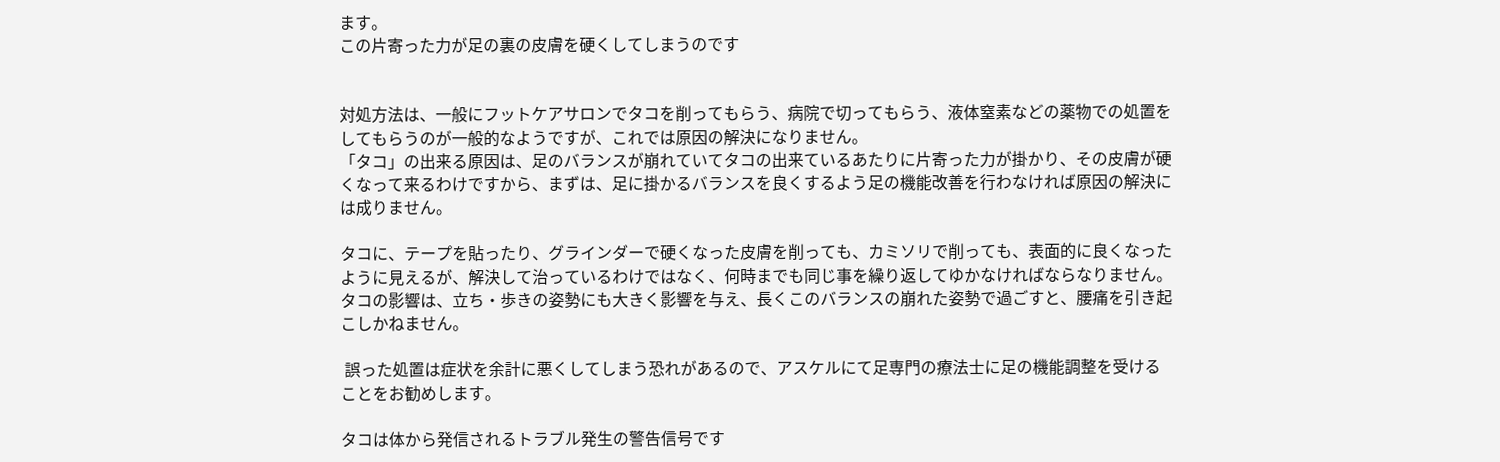ます。
この片寄った力が足の裏の皮膚を硬くしてしまうのです


対処方法は、一般にフットケアサロンでタコを削ってもらう、病院で切ってもらう、液体窒素などの薬物での処置をしてもらうのが一般的なようですが、これでは原因の解決になりません。
「タコ」の出来る原因は、足のバランスが崩れていてタコの出来ているあたりに片寄った力が掛かり、その皮膚が硬くなって来るわけですから、まずは、足に掛かるバランスを良くするよう足の機能改善を行わなければ原因の解決には成りません。

タコに、テープを貼ったり、グラインダーで硬くなった皮膚を削っても、カミソリで削っても、表面的に良くなったように見えるが、解決して治っているわけではなく、何時までも同じ事を繰り返してゆかなければならなりません。
タコの影響は、立ち・歩きの姿勢にも大きく影響を与え、長くこのバランスの崩れた姿勢で過ごすと、腰痛を引き起こしかねません。

 誤った処置は症状を余計に悪くしてしまう恐れがあるので、アスケルにて足専門の療法士に足の機能調整を受けることをお勧めします。

タコは体から発信されるトラブル発生の警告信号です